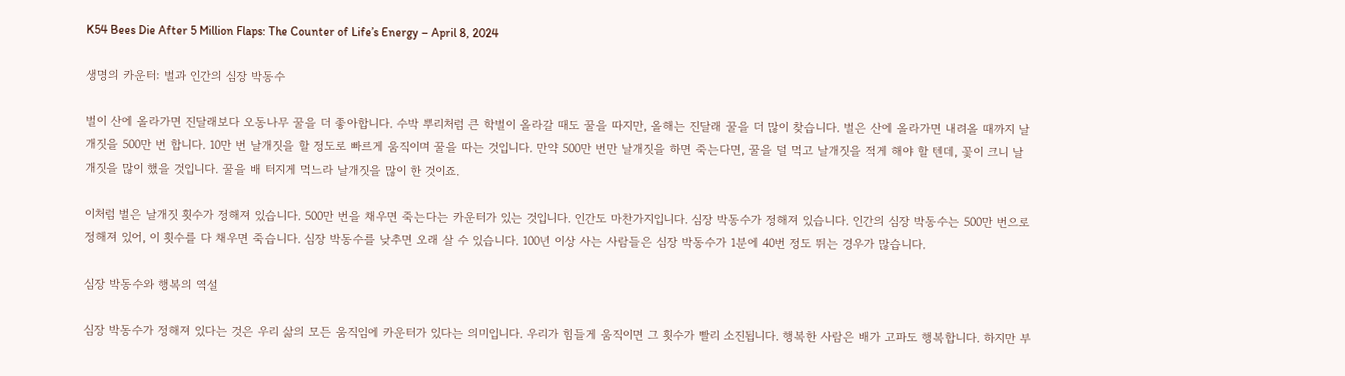K54 Bees Die After 5 Million Flaps: The Counter of Life’s Energy – April 8, 2024

생명의 카운터: 벌과 인간의 심장 박동수

벌이 산에 올라가면 진달래보다 오동나무 꿀을 더 좋아합니다. 수박 뿌리처럼 큰 학벌이 올라갈 때도 꿀을 따지만, 올해는 진달래 꿀을 더 많이 찾습니다. 벌은 산에 올라가면 내려올 때까지 날개짓을 500만 번 합니다. 10만 번 날개짓을 할 정도로 빠르게 움직이며 꿀을 따는 것입니다. 만약 500만 번만 날개짓을 하면 죽는다면, 꿀을 덜 먹고 날개짓을 적게 해야 할 텐데, 꽃이 크니 날개짓을 많이 했을 것입니다. 꿀을 배 터지게 먹느라 날개짓을 많이 한 것이죠.

이처럼 벌은 날개짓 횟수가 정해져 있습니다. 500만 번을 채우면 죽는다는 카운터가 있는 것입니다. 인간도 마찬가지입니다. 심장 박동수가 정해져 있습니다. 인간의 심장 박동수는 500만 번으로 정해져 있어, 이 횟수를 다 채우면 죽습니다. 심장 박동수를 낮추면 오래 살 수 있습니다. 100년 이상 사는 사람들은 심장 박동수가 1분에 40번 정도 뛰는 경우가 많습니다.

심장 박동수와 행복의 역설

심장 박동수가 정해져 있다는 것은 우리 삶의 모든 움직임에 카운터가 있다는 의미입니다. 우리가 힘들게 움직이면 그 횟수가 빨리 소진됩니다. 행복한 사람은 배가 고파도 행복합니다. 하지만 부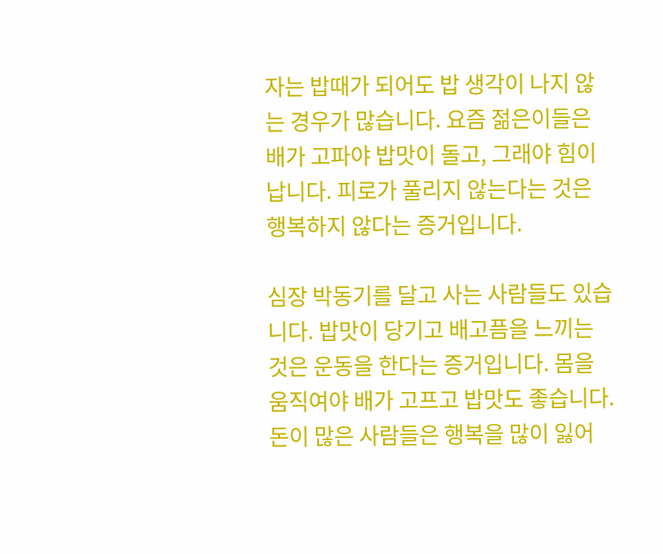자는 밥때가 되어도 밥 생각이 나지 않는 경우가 많습니다. 요즘 젊은이들은 배가 고파야 밥맛이 돌고, 그래야 힘이 납니다. 피로가 풀리지 않는다는 것은 행복하지 않다는 증거입니다.

심장 박동기를 달고 사는 사람들도 있습니다. 밥맛이 당기고 배고픔을 느끼는 것은 운동을 한다는 증거입니다. 몸을 움직여야 배가 고프고 밥맛도 좋습니다. 돈이 많은 사람들은 행복을 많이 잃어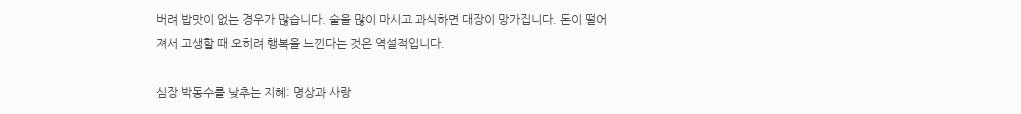버려 밥맛이 없는 경우가 많습니다. 술을 많이 마시고 과식하면 대장이 망가집니다. 돈이 떨어져서 고생할 때 오히려 행복을 느낀다는 것은 역설적입니다.

심장 박동수를 낮추는 지혜: 명상과 사랑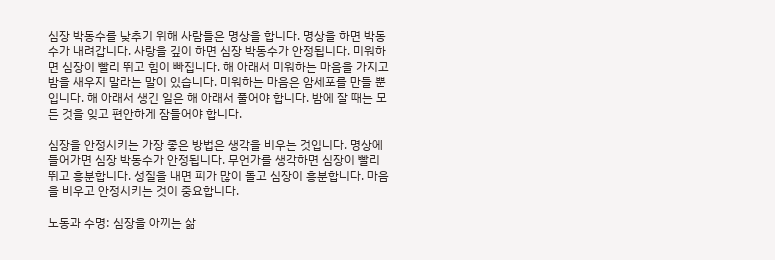심장 박동수를 낮추기 위해 사람들은 명상을 합니다. 명상을 하면 박동수가 내려갑니다. 사랑을 깊이 하면 심장 박동수가 안정됩니다. 미워하면 심장이 빨리 뛰고 힘이 빠집니다. 해 아래서 미워하는 마음을 가지고 밤을 새우지 말라는 말이 있습니다. 미워하는 마음은 암세포를 만들 뿐입니다. 해 아래서 생긴 일은 해 아래서 풀어야 합니다. 밤에 잘 때는 모든 것을 잊고 편안하게 잠들어야 합니다.

심장을 안정시키는 가장 좋은 방법은 생각을 비우는 것입니다. 명상에 들어가면 심장 박동수가 안정됩니다. 무언가를 생각하면 심장이 빨리 뛰고 흥분합니다. 성질을 내면 피가 많이 돌고 심장이 흥분합니다. 마음을 비우고 안정시키는 것이 중요합니다.

노동과 수명: 심장을 아끼는 삶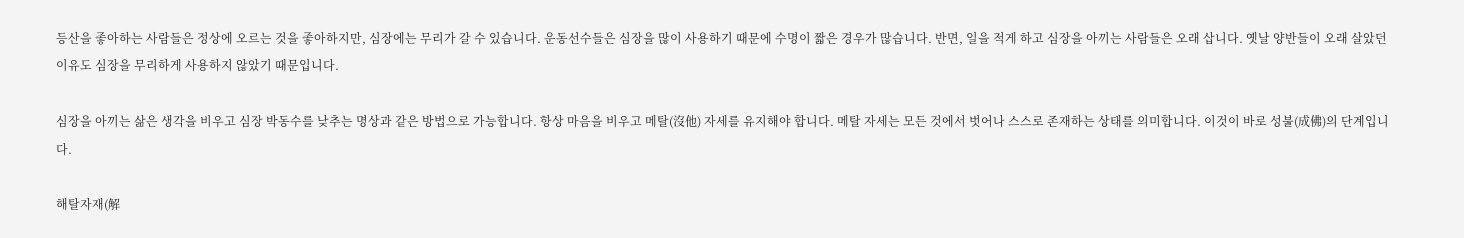등산을 좋아하는 사람들은 정상에 오르는 것을 좋아하지만, 심장에는 무리가 갈 수 있습니다. 운동선수들은 심장을 많이 사용하기 때문에 수명이 짧은 경우가 많습니다. 반면, 일을 적게 하고 심장을 아끼는 사람들은 오래 삽니다. 옛날 양반들이 오래 살았던 이유도 심장을 무리하게 사용하지 않았기 때문입니다.

심장을 아끼는 삶은 생각을 비우고 심장 박동수를 낮추는 명상과 같은 방법으로 가능합니다. 항상 마음을 비우고 메탈(沒他) 자세를 유지해야 합니다. 메탈 자세는 모든 것에서 벗어나 스스로 존재하는 상태를 의미합니다. 이것이 바로 성불(成佛)의 단계입니다.

해탈자재(解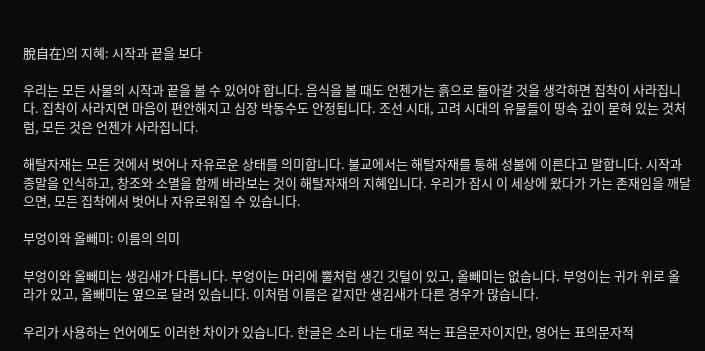脫自在)의 지혜: 시작과 끝을 보다

우리는 모든 사물의 시작과 끝을 볼 수 있어야 합니다. 음식을 볼 때도 언젠가는 흙으로 돌아갈 것을 생각하면 집착이 사라집니다. 집착이 사라지면 마음이 편안해지고 심장 박동수도 안정됩니다. 조선 시대, 고려 시대의 유물들이 땅속 깊이 묻혀 있는 것처럼, 모든 것은 언젠가 사라집니다.

해탈자재는 모든 것에서 벗어나 자유로운 상태를 의미합니다. 불교에서는 해탈자재를 통해 성불에 이른다고 말합니다. 시작과 종말을 인식하고, 창조와 소멸을 함께 바라보는 것이 해탈자재의 지혜입니다. 우리가 잠시 이 세상에 왔다가 가는 존재임을 깨달으면, 모든 집착에서 벗어나 자유로워질 수 있습니다.

부엉이와 올빼미: 이름의 의미

부엉이와 올빼미는 생김새가 다릅니다. 부엉이는 머리에 뿔처럼 생긴 깃털이 있고, 올빼미는 없습니다. 부엉이는 귀가 위로 올라가 있고, 올빼미는 옆으로 달려 있습니다. 이처럼 이름은 같지만 생김새가 다른 경우가 많습니다.

우리가 사용하는 언어에도 이러한 차이가 있습니다. 한글은 소리 나는 대로 적는 표음문자이지만, 영어는 표의문자적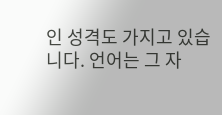인 성격도 가지고 있습니다. 언어는 그 자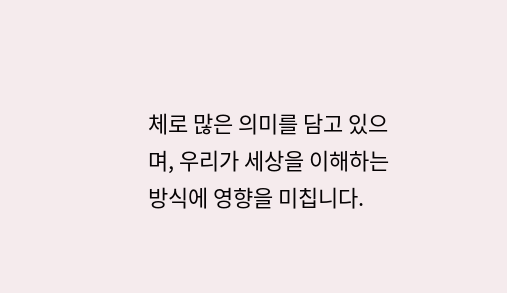체로 많은 의미를 담고 있으며, 우리가 세상을 이해하는 방식에 영향을 미칩니다.